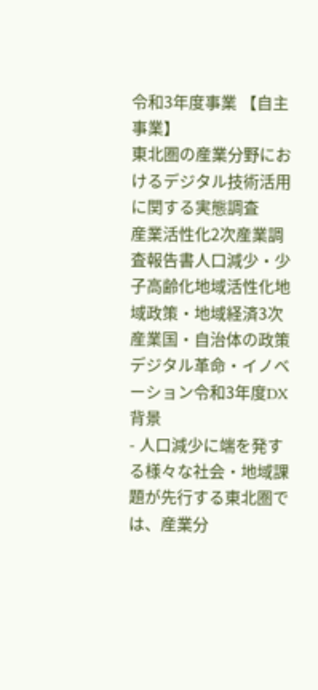令和3年度事業 【自主事業】
東北圏の産業分野におけるデジタル技術活用に関する実態調査
産業活性化2次産業調査報告書人口減少・少子高齢化地域活性化地域政策・地域経済3次産業国・自治体の政策デジタル革命・イノベーション令和3年度DX
背景
- 人口減少に端を発する様々な社会・地域課題が先行する東北圏では、産業分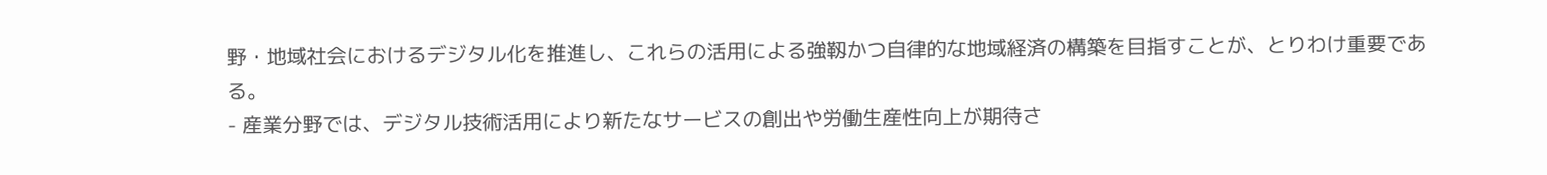野・地域社会におけるデジタル化を推進し、これらの活用による強靱かつ自律的な地域経済の構築を目指すことが、とりわけ重要である。
- 産業分野では、デジタル技術活用により新たなサービスの創出や労働生産性向上が期待さ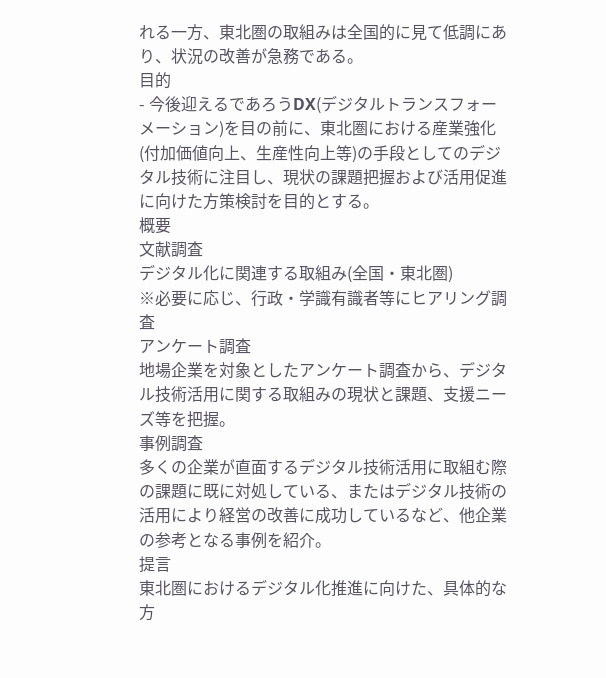れる一方、東北圏の取組みは全国的に見て低調にあり、状況の改善が急務である。
目的
- 今後迎えるであろうDX(デジタルトランスフォーメーション)を目の前に、東北圏における産業強化(付加価値向上、生産性向上等)の手段としてのデジタル技術に注目し、現状の課題把握および活用促進に向けた方策検討を目的とする。
概要
文献調査
デジタル化に関連する取組み(全国・東北圏)
※必要に応じ、行政・学識有識者等にヒアリング調査
アンケート調査
地場企業を対象としたアンケート調査から、デジタル技術活用に関する取組みの現状と課題、支援ニーズ等を把握。
事例調査
多くの企業が直面するデジタル技術活用に取組む際の課題に既に対処している、またはデジタル技術の活用により経営の改善に成功しているなど、他企業の参考となる事例を紹介。
提言
東北圏におけるデジタル化推進に向けた、具体的な方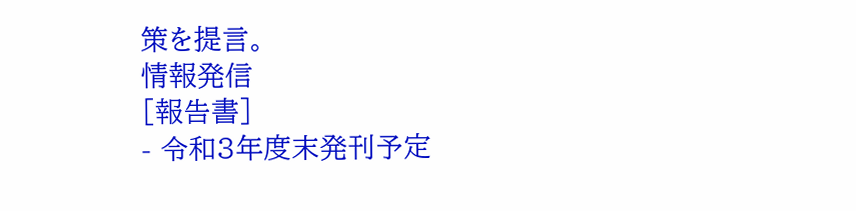策を提言。
情報発信
[報告書]
- 令和3年度末発刊予定